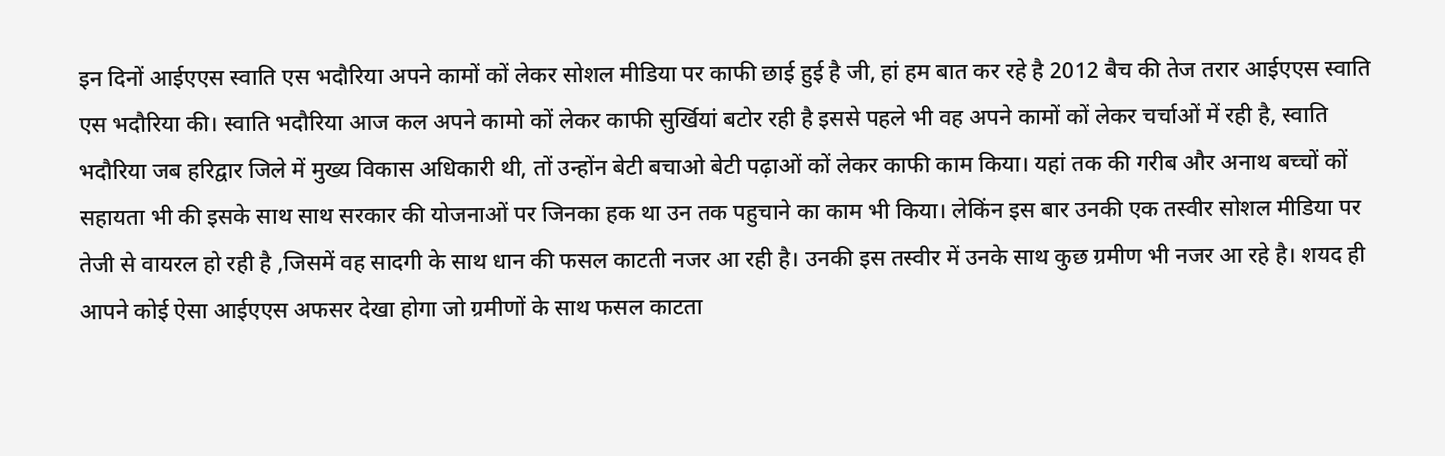इन दिनों आईएएस स्वाति एस भदौरिया अपने कामों कों लेकर सोशल मीडिया पर काफी छाई हुई है जी, हां हम बात कर रहे है 2012 बैच की तेज तरार आईएएस स्वाति एस भदौरिया की। स्वाति भदौरिया आज कल अपने कामो कों लेकर काफी सुर्खियां बटोर रही है इससे पहले भी वह अपने कामों कों लेकर चर्चाओं में रही है, स्वाति भदौरिया जब हरिद्वार जिले में मुख्य विकास अधिकारी थी, तों उन्होंन बेटी बचाओ बेटी पढ़ाओं कों लेकर काफी काम किया। यहां तक की गरीब और अनाथ बच्चों कों सहायता भी की इसके साथ साथ सरकार की योजनाओं पर जिनका हक था उन तक पहुचाने का काम भी किया। लेकिंन इस बार उनकी एक तस्वीर सोशल मीडिया पर तेजी से वायरल हो रही है ,जिसमें वह सादगी के साथ धान की फसल काटती नजर आ रही है। उनकी इस तस्वीर में उनके साथ कुछ ग्रमीण भी नजर आ रहे है। शयद ही आपने कोई ऐसा आईएएस अफसर देखा होगा जो ग्रमीणों के साथ फसल काटता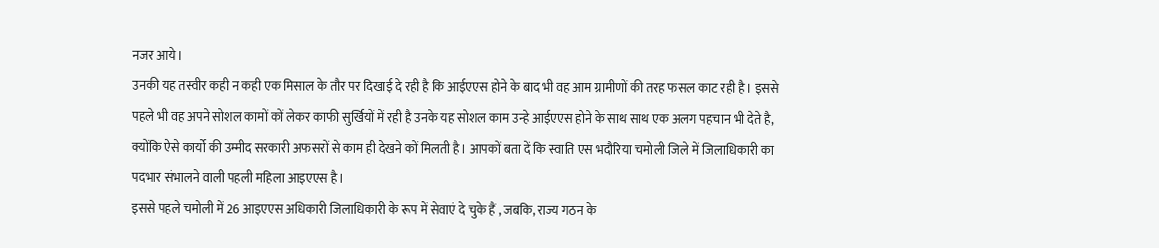नजर आये।
उनकी यह तस्वीर कही न कही एक मिसाल के तौर पर दिखाई दे रही है कि आईएएस होने के बाद भी वह आम ग्रामीणों की तरह फसल काट रही है। इससे पहले भी वह अपने सोशल कामों कों लेकर काफी सुर्खियों में रही है उनके यह सोशल काम उन्हे आईएएस होने के साथ साथ एक अलग पहचान भी देते है, क्योंकि ऐसे कार्यो की उम्मीद सरकारी अफसरों से काम ही देखने कों मिलती है। आपकों बता दें कि स्वाति एस भदौरिया चमोली जिले में जिलाधिकारी का पदभार संभालने वाली पहली महिला आइएएस है।
इससे पहले चमोली में 26 आइएएस अधिकारी जिलाधिकारी के रूप में सेवाएं दे चुके हैं , जबकि, राज्य गठन के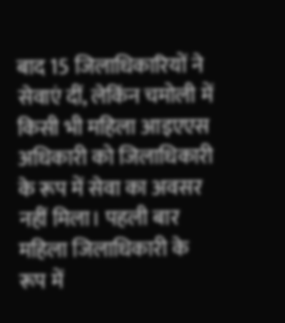बाद 15 जिलाधिकारियों ने सेवाएं दीं, लेकिंन चमोली में किसी भी महिला आइएएस अधिकारी को जिलाधिकारी के रूप में सेवा का अवसर नहीं मिला। पहली बार महिला जिलाधिकारी के रूप में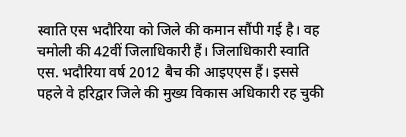स्वाति एस भदौरिया को जिले की कमान सौंपी गई है। वह चमोली की 42वीं जिलाधिकारी हैं। जिलाधिकारी स्वाति एस. भदौरिया वर्ष 2012 बैच की आइएएस हैं। इससे पहले वे हरिद्वार जिले की मुख्य विकास अधिकारी रह चुकी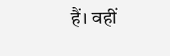हैं। वहीं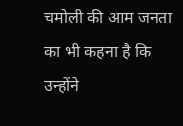चमोली की आम जनता का भी कहना है कि उन्होंने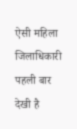ऐसी महिला जिलाधिकारी पहली बार देखी है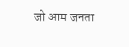जो आम जनता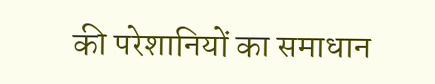की परेशानियों का समाधान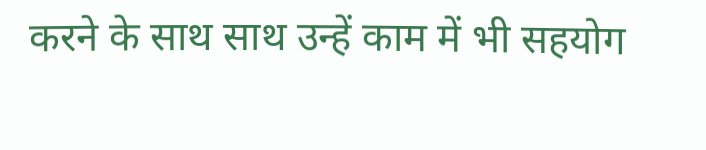करने के साथ साथ उन्हें काम में भी सहयोग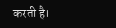करती है।